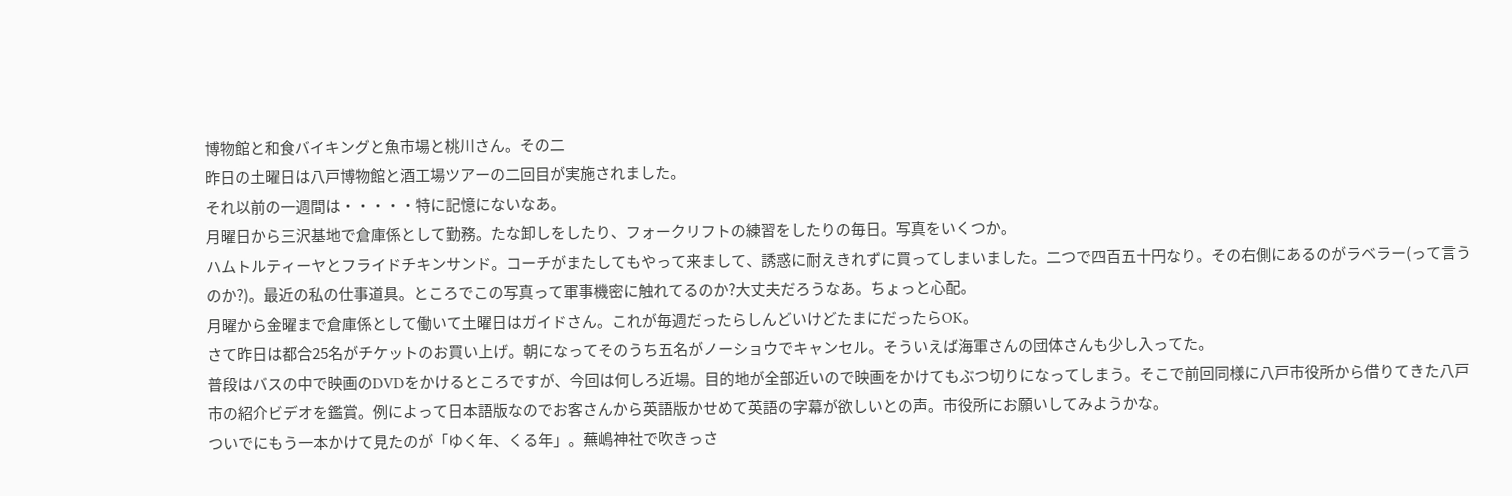博物館と和食バイキングと魚市場と桃川さん。その二
昨日の土曜日は八戸博物館と酒工場ツアーの二回目が実施されました。
それ以前の一週間は・・・・・特に記憶にないなあ。
月曜日から三沢基地で倉庫係として勤務。たな卸しをしたり、フォークリフトの練習をしたりの毎日。写真をいくつか。
ハムトルティーヤとフライドチキンサンド。コーチがまたしてもやって来まして、誘惑に耐えきれずに買ってしまいました。二つで四百五十円なり。その右側にあるのがラベラー(って言うのか?)。最近の私の仕事道具。ところでこの写真って軍事機密に触れてるのか?大丈夫だろうなあ。ちょっと心配。
月曜から金曜まで倉庫係として働いて土曜日はガイドさん。これが毎週だったらしんどいけどたまにだったらOK。
さて昨日は都合25名がチケットのお買い上げ。朝になってそのうち五名がノーショウでキャンセル。そういえば海軍さんの団体さんも少し入ってた。
普段はバスの中で映画のDVDをかけるところですが、今回は何しろ近場。目的地が全部近いので映画をかけてもぶつ切りになってしまう。そこで前回同様に八戸市役所から借りてきた八戸市の紹介ビデオを鑑賞。例によって日本語版なのでお客さんから英語版かせめて英語の字幕が欲しいとの声。市役所にお願いしてみようかな。
ついでにもう一本かけて見たのが「ゆく年、くる年」。蕪嶋神社で吹きっさ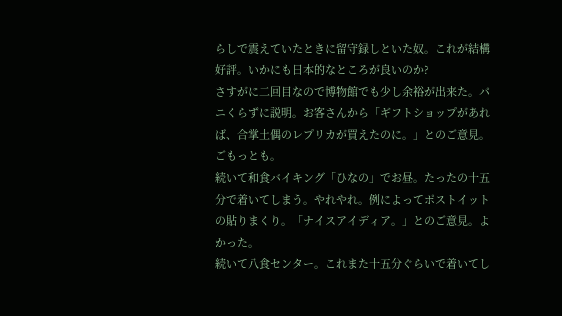らしで震えていたときに留守録しといた奴。これが結構好評。いかにも日本的なところが良いのか?
さすがに二回目なので博物館でも少し余裕が出来た。パニくらずに説明。お客さんから「ギフトショップがあれば、合掌土偶のレプリカが買えたのに。」とのご意見。ごもっとも。
続いて和食バイキング「ひなの」でお昼。たったの十五分で着いてしまう。やれやれ。例によってポストイットの貼りまくり。「ナイスアイディア。」とのご意見。よかった。
続いて八食センター。これまた十五分ぐらいで着いてし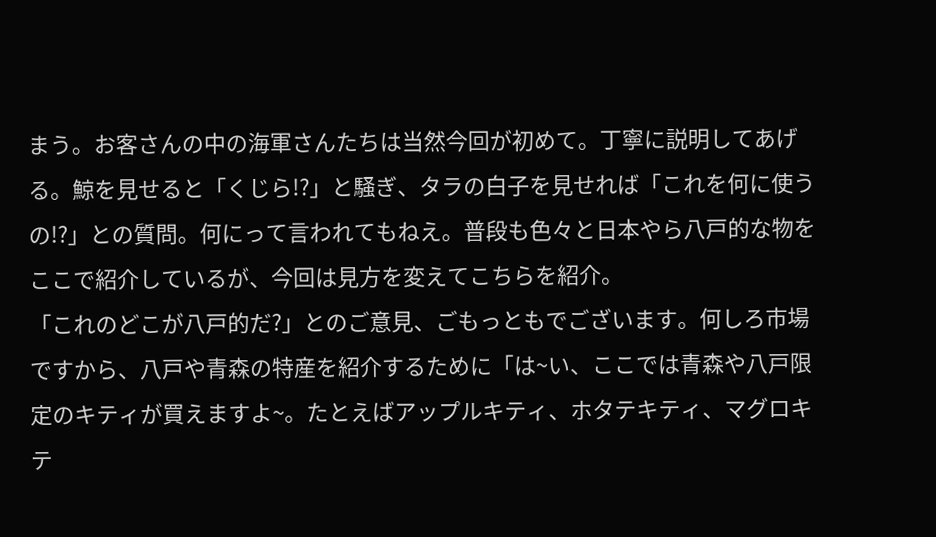まう。お客さんの中の海軍さんたちは当然今回が初めて。丁寧に説明してあげる。鯨を見せると「くじら!?」と騒ぎ、タラの白子を見せれば「これを何に使うの!?」との質問。何にって言われてもねえ。普段も色々と日本やら八戸的な物をここで紹介しているが、今回は見方を変えてこちらを紹介。
「これのどこが八戸的だ?」とのご意見、ごもっともでございます。何しろ市場ですから、八戸や青森の特産を紹介するために「は~い、ここでは青森や八戸限定のキティが買えますよ~。たとえばアップルキティ、ホタテキティ、マグロキテ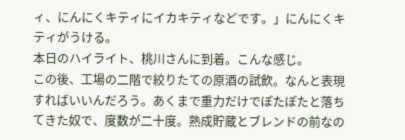ィ、にんにくキティにイカキティなどです。」にんにくキティがうける。
本日のハイライト、桃川さんに到着。こんな感じ。
この後、工場の二階で絞りたての原酒の試飲。なんと表現すればいいんだろう。あくまで重力だけでぽたぽたと落ちてきた奴で、度数が二十度。熟成貯蔵とブレンドの前なの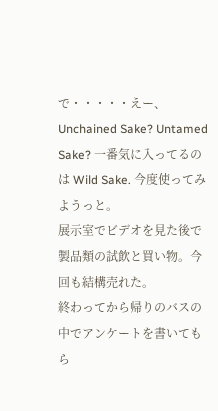で・・・・・えー、Unchained Sake? Untamed Sake? 一番気に入ってるのは Wild Sake. 今度使ってみようっと。
展示室でビデオを見た後で製品類の試飲と買い物。今回も結構売れた。
終わってから帰りのバスの中でアンケートを書いてもら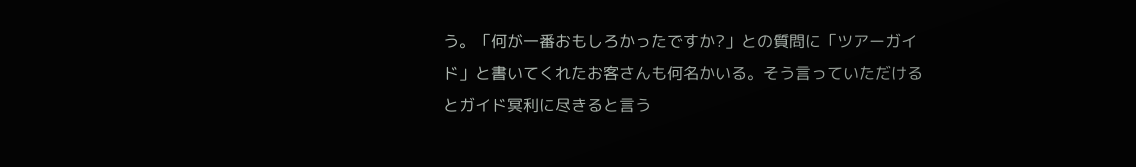う。「何が一番おもしろかったですか?」との質問に「ツアーガイド」と書いてくれたお客さんも何名かいる。そう言っていただけるとガイド冥利に尽きると言う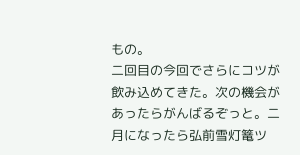もの。
二回目の今回でさらにコツが飲み込めてきた。次の機会があったらがんばるぞっと。二月になったら弘前雪灯篭ツ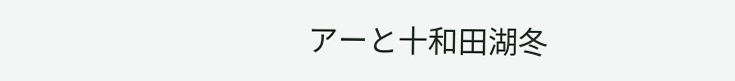アーと十和田湖冬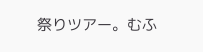祭りツアー。むふ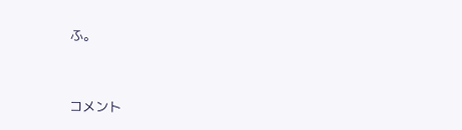ふ。




コメント